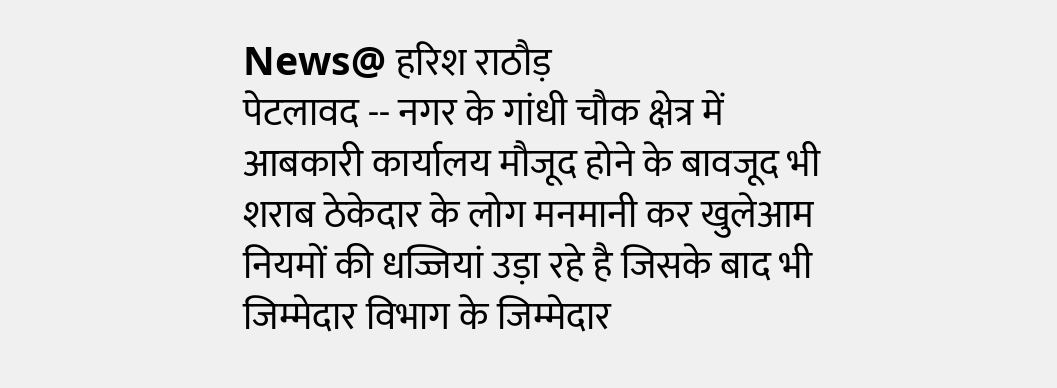News@ हरिश राठौड़
पेटलावद -- नगर के गांधी चौक क्षेत्र में आबकारी कार्यालय मौजूद होने के बावजूद भी शराब ठेकेदार के लोग मनमानी कर खुलेआम नियमों की धज्जियां उड़ा रहे है जिसके बाद भी जिम्मेदार विभाग के जिम्मेदार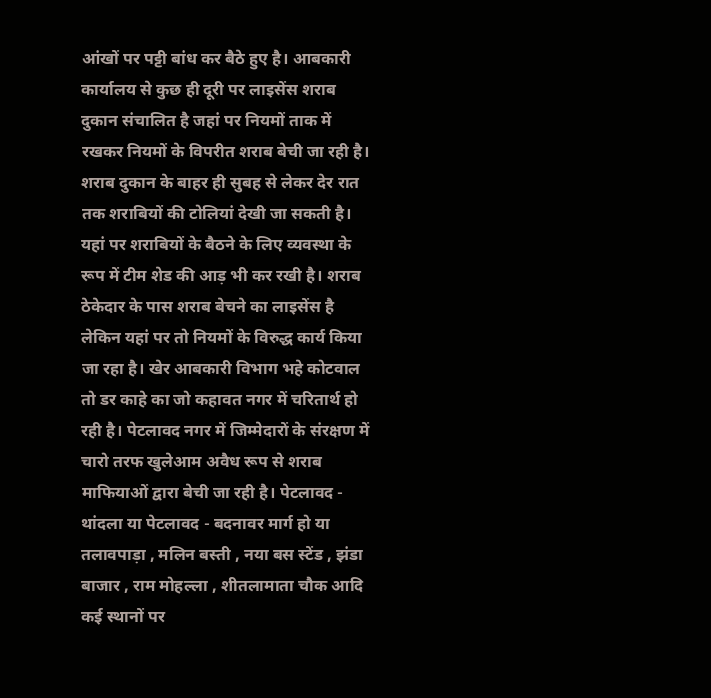आंखों पर पट्टी बांध कर बैठे हुए है। आबकारी कार्यालय से कुछ ही दूरी पर लाइसेंस शराब दुकान संचालित है जहां पर नियमों ताक में रखकर नियमों के विपरीत शराब बेची जा रही है। शराब दुकान के बाहर ही सुबह से लेकर देर रात तक शराबियों की टोलियां देखी जा सकती है। यहां पर शराबियों के बैठने के लिए व्यवस्था के रूप में टीम शेड की आड़ भी कर रखी है। शराब ठेकेदार के पास शराब बेचने का लाइसेंस है लेकिन यहां पर तो नियमों के विरुद्ध कार्य किया जा रहा है। खेर आबकारी विभाग भहे कोटवाल तो डर काहे का जो कहावत नगर में चरितार्थ हो रही है। पेटलावद नगर में जिम्मेदारों के संरक्षण में चारो तरफ खुलेआम अवैध रूप से शराब माफियाओं द्वारा बेची जा रही है। पेटलावद - थांदला या पेटलावद - बदनावर मार्ग हो या तलावपाड़ा , मलिन बस्ती , नया बस स्टेंड , झंडा बाजार , राम मोहल्ला , शीतलामाता चौक आदि कई स्थानों पर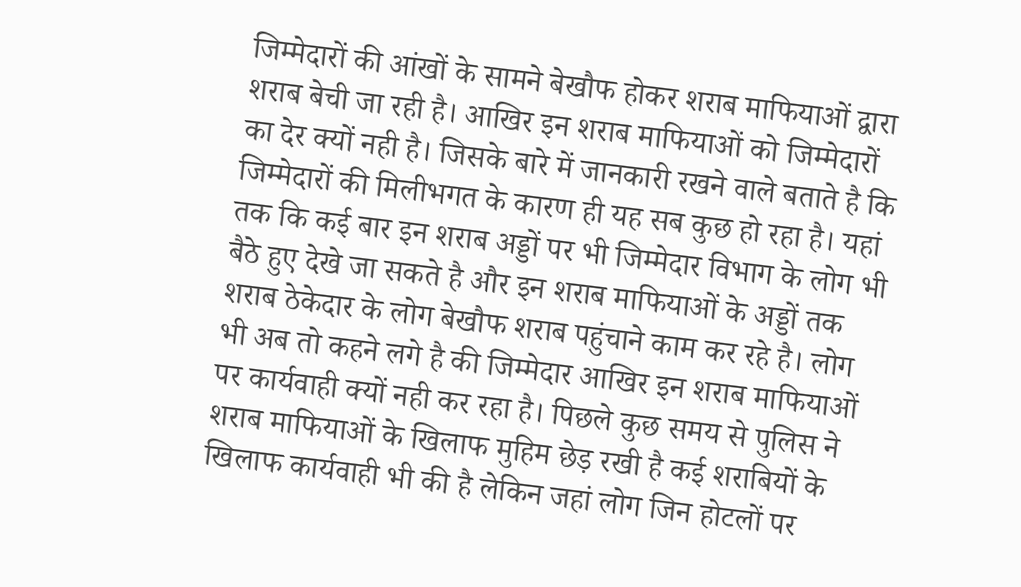जिम्मेदारों की आंखों के सामने बेखौफ होकर शराब माफियाओं द्वारा शराब बेची जा रही है। आखिर इन शराब माफियाओं को जिम्मेदारों का देर क्यों नही है। जिसके बारे में जानकारी रखने वाले बताते है कि जिम्मेदारों की मिलीभगत के कारण ही यह सब कुछ हो रहा है। यहां तक कि कई बार इन शराब अड्डों पर भी जिम्मेदार विभाग के लोग भी बैठे हुए देखे जा सकते है और इन शराब माफियाओं के अड्डों तक शराब ठेकेदार के लोग बेखौफ शराब पहुंचाने काम कर रहे है। लोग भी अब तो कहने लगे है की जिम्मेदार आखिर इन शराब माफियाओं पर कार्यवाही क्यों नही कर रहा है। पिछले कुछ समय से पुलिस ने शराब माफियाओं के खिलाफ मुहिम छेड़ रखी है कई शराबियों के खिलाफ कार्यवाही भी की है लेकिन जहां लोग जिन होटलों पर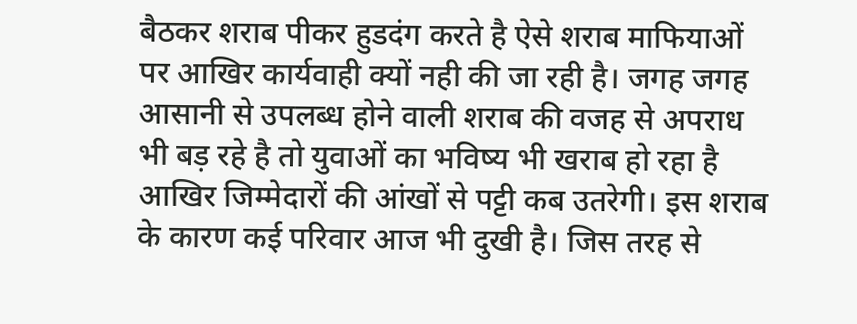बैठकर शराब पीकर हुडदंग करते है ऐसे शराब माफियाओं पर आखिर कार्यवाही क्यों नही की जा रही है। जगह जगह आसानी से उपलब्ध होने वाली शराब की वजह से अपराध भी बड़ रहे है तो युवाओं का भविष्य भी खराब हो रहा है आखिर जिम्मेदारों की आंखों से पट्टी कब उतरेगी। इस शराब के कारण कई परिवार आज भी दुखी है। जिस तरह से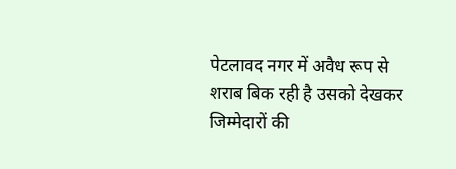पेटलावद नगर में अवैध रूप से शराब बिक रही है उसको देखकर जिम्मेदारों की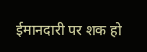ईमानदारी पर शक हो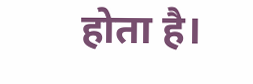होता है।